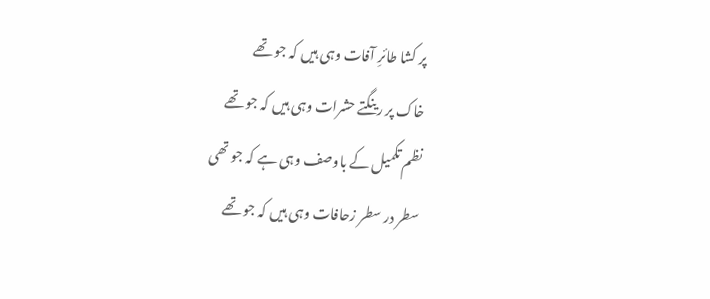پر کشا طائرِ آفات وہی ہیں کہ جو تھے
خاک پر رینگتے حشرات وہی ہیں کہ جو تھے
نظم تکمیل کے باوصف وہی ہے کہ جو تھی
سطر در سطر زحافات وہی ہیں کہ جو تھے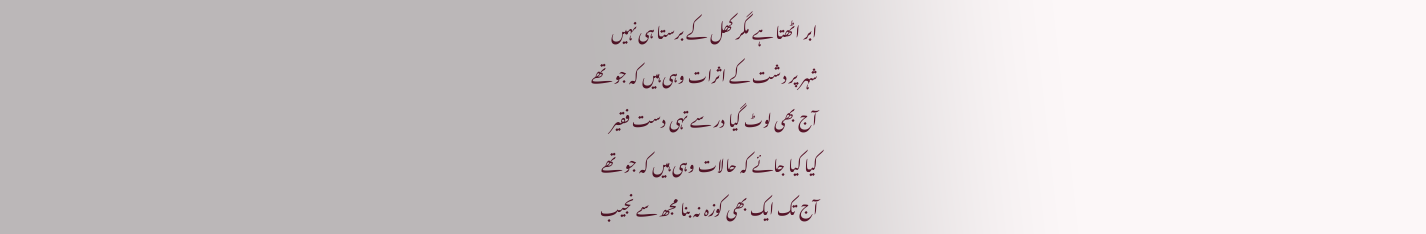ابر اٹھتا ہے مگر کھل کے برستا ہی نہیں
شہر پر دشت کے اثرات وہی ہیں کہ جو تھے
آج بھی لوٹ گیا در سے تہی دست فقیر
کیا کیا جائے کہ حالات وہی ہیں کہ جو تھے
آج تک ایک بھی کوزہ نہ بنا مجھ سے نجیب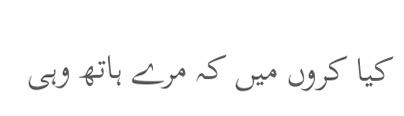کیا کروں میں کہ مرے ہاتھ وہی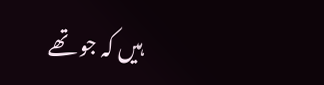ہیں کہ جو تھے